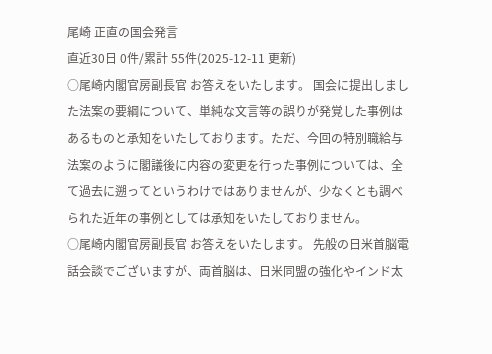尾崎 正直の国会発言
直近30日 0件/累計 55件(2025-12-11 更新)
○尾崎内閣官房副長官 お答えをいたします。 国会に提出しました法案の要綱について、単純な文言等の誤りが発覚した事例はあるものと承知をいたしております。ただ、今回の特別職給与法案のように閣議後に内容の変更を行った事例については、全て過去に遡ってというわけではありませんが、少なくとも調べられた近年の事例としては承知をいたしておりません。
○尾崎内閣官房副長官 お答えをいたします。 先般の日米首脳電話会談でございますが、両首脳は、日米同盟の強化やインド太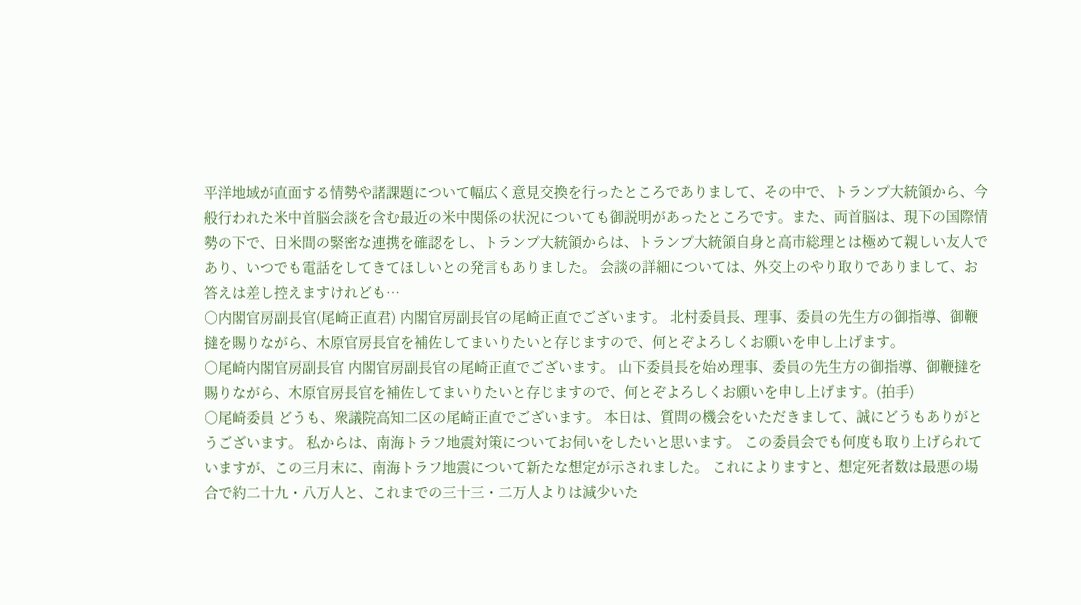平洋地域が直面する情勢や諸課題について幅広く意見交換を行ったところでありまして、その中で、トランプ大統領から、今般行われた米中首脳会談を含む最近の米中関係の状況についても御説明があったところです。また、両首脳は、現下の国際情勢の下で、日米間の緊密な連携を確認をし、トランプ大統領からは、トランプ大統領自身と高市総理とは極めて親しい友人であり、いつでも電話をしてきてほしいとの発言もありました。 会談の詳細については、外交上のやり取りでありまして、お答えは差し控えますけれども…
○内閣官房副長官(尾崎正直君) 内閣官房副長官の尾崎正直でございます。 北村委員長、理事、委員の先生方の御指導、御鞭撻を賜りながら、木原官房長官を補佐してまいりたいと存じますので、何とぞよろしくお願いを申し上げます。
○尾崎内閣官房副長官 内閣官房副長官の尾崎正直でございます。 山下委員長を始め理事、委員の先生方の御指導、御鞭撻を賜りながら、木原官房長官を補佐してまいりたいと存じますので、何とぞよろしくお願いを申し上げます。(拍手)
○尾崎委員 どうも、衆議院高知二区の尾崎正直でございます。 本日は、質問の機会をいただきまして、誠にどうもありがとうございます。 私からは、南海トラフ地震対策についてお伺いをしたいと思います。 この委員会でも何度も取り上げられていますが、この三月末に、南海トラフ地震について新たな想定が示されました。 これによりますと、想定死者数は最悪の場合で約二十九・八万人と、これまでの三十三・二万人よりは減少いた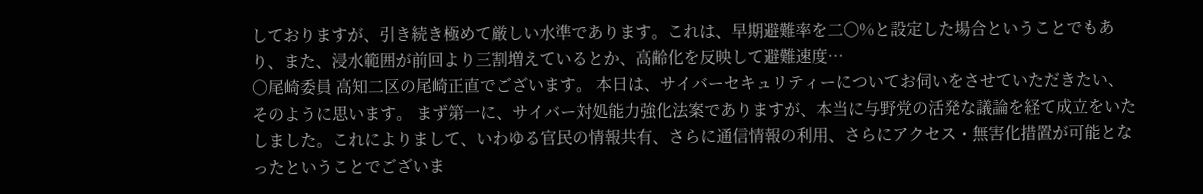しておりますが、引き続き極めて厳しい水準であります。これは、早期避難率を二〇%と設定した場合ということでもあり、また、浸水範囲が前回より三割増えているとか、高齢化を反映して避難速度…
○尾崎委員 高知二区の尾崎正直でございます。 本日は、サイバーセキュリティーについてお伺いをさせていただきたい、そのように思います。 まず第一に、サイバー対処能力強化法案でありますが、本当に与野党の活発な議論を経て成立をいたしました。これによりまして、いわゆる官民の情報共有、さらに通信情報の利用、さらにアクセス・無害化措置が可能となったということでございま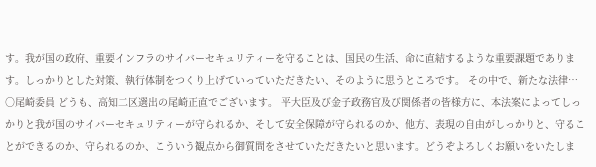す。我が国の政府、重要インフラのサイバーセキュリティーを守ることは、国民の生活、命に直結するような重要課題であります。しっかりとした対策、執行体制をつくり上げていっていただきたい、そのように思うところです。 その中で、新たな法律…
○尾崎委員 どうも、高知二区選出の尾崎正直でございます。 平大臣及び金子政務官及び関係者の皆様方に、本法案によってしっかりと我が国のサイバーセキュリティーが守られるか、そして安全保障が守られるのか、他方、表現の自由がしっかりと、守ることができるのか、守られるのか、こういう観点から御質問をさせていただきたいと思います。どうぞよろしくお願いをいたしま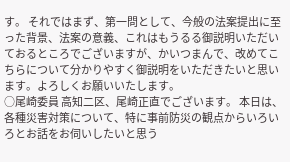す。 それではまず、第一問として、今般の法案提出に至った背景、法案の意義、これはもうるる御説明いただいておるところでございますが、かいつまんで、改めてこちらについて分かりやすく御説明をいただきたいと思います。よろしくお願いいたします。
○尾崎委員 高知二区、尾崎正直でございます。 本日は、各種災害対策について、特に事前防災の観点からいろいろとお話をお伺いしたいと思う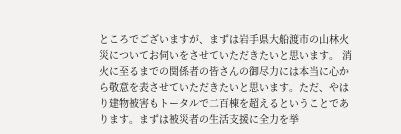ところでございますが、まずは岩手県大船渡市の山林火災についてお伺いをさせていただきたいと思います。 消火に至るまでの関係者の皆さんの御尽力には本当に心から敬意を表させていただきたいと思います。ただ、やはり建物被害もトータルで二百棟を超えるということであります。まずは被災者の生活支援に全力を挙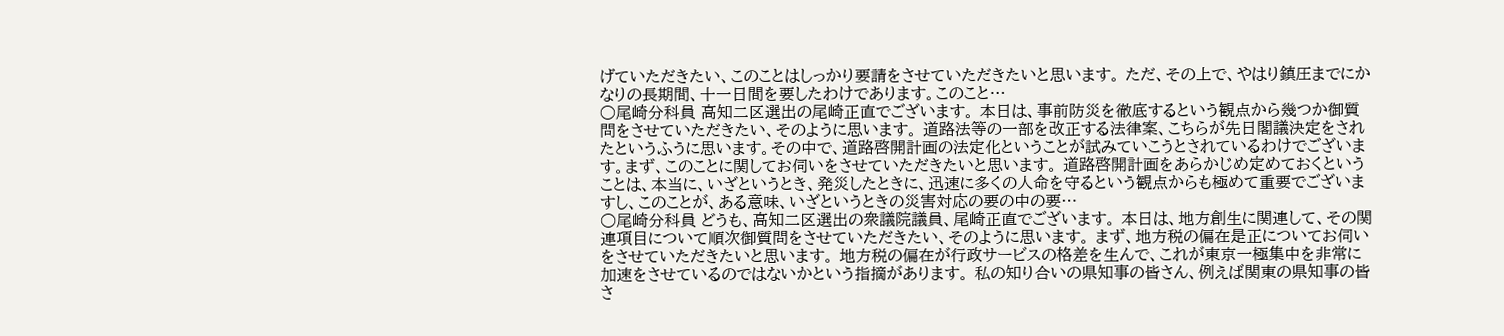げていただきたい、このことはしっかり要請をさせていただきたいと思います。 ただ、その上で、やはり鎮圧までにかなりの長期間、十一日間を要したわけであります。このこと…
○尾崎分科員 高知二区選出の尾崎正直でございます。 本日は、事前防災を徹底するという観点から幾つか御質問をさせていただきたい、そのように思います。 道路法等の一部を改正する法律案、こちらが先日閣議決定をされたというふうに思います。その中で、道路啓開計画の法定化ということが試みていこうとされているわけでございます。まず、このことに関してお伺いをさせていただきたいと思います。 道路啓開計画をあらかじめ定めておくということは、本当に、いざというとき、発災したときに、迅速に多くの人命を守るという観点からも極めて重要でございますし、このことが、ある意味、いざというときの災害対応の要の中の要…
○尾崎分科員 どうも、高知二区選出の衆議院議員、尾崎正直でございます。 本日は、地方創生に関連して、その関連項目について順次御質問をさせていただきたい、そのように思います。 まず、地方税の偏在是正についてお伺いをさせていただきたいと思います。 地方税の偏在が行政サービスの格差を生んで、これが東京一極集中を非常に加速をさせているのではないかという指摘があります。 私の知り合いの県知事の皆さん、例えば関東の県知事の皆さ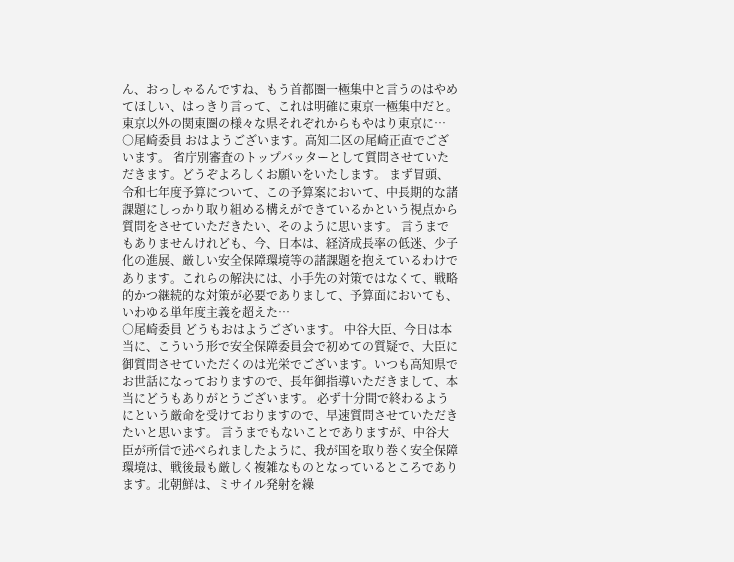ん、おっしゃるんですね、もう首都圏一極集中と言うのはやめてほしい、はっきり言って、これは明確に東京一極集中だと。東京以外の関東圏の様々な県それぞれからもやはり東京に…
○尾崎委員 おはようございます。高知二区の尾崎正直でございます。 省庁別審査のトップバッターとして質問させていただきます。どうぞよろしくお願いをいたします。 まず冒頭、令和七年度予算について、この予算案において、中長期的な諸課題にしっかり取り組める構えができているかという視点から質問をさせていただきたい、そのように思います。 言うまでもありませんけれども、今、日本は、経済成長率の低迷、少子化の進展、厳しい安全保障環境等の諸課題を抱えているわけであります。これらの解決には、小手先の対策ではなくて、戦略的かつ継続的な対策が必要でありまして、予算面においても、いわゆる単年度主義を超えた…
○尾崎委員 どうもおはようございます。 中谷大臣、今日は本当に、こういう形で安全保障委員会で初めての質疑で、大臣に御質問させていただくのは光栄でございます。いつも高知県でお世話になっておりますので、長年御指導いただきまして、本当にどうもありがとうございます。 必ず十分間で終わるようにという厳命を受けておりますので、早速質問させていただきたいと思います。 言うまでもないことでありますが、中谷大臣が所信で述べられましたように、我が国を取り巻く安全保障環境は、戦後最も厳しく複雑なものとなっているところであります。北朝鮮は、ミサイル発射を繰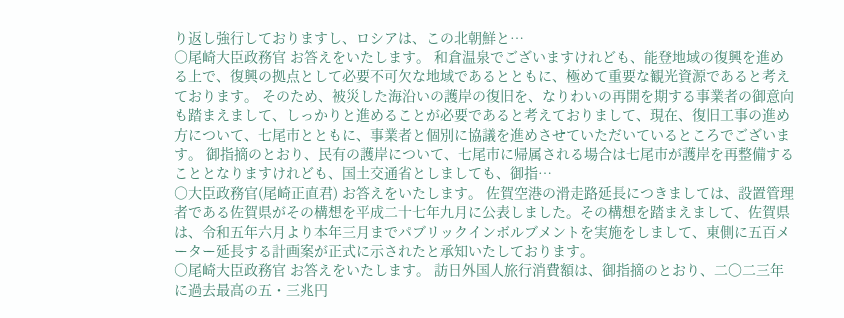り返し強行しておりますし、ロシアは、この北朝鮮と…
○尾崎大臣政務官 お答えをいたします。 和倉温泉でございますけれども、能登地域の復興を進める上で、復興の拠点として必要不可欠な地域であるとともに、極めて重要な観光資源であると考えております。 そのため、被災した海沿いの護岸の復旧を、なりわいの再開を期する事業者の御意向も踏まえまして、しっかりと進めることが必要であると考えておりまして、現在、復旧工事の進め方について、七尾市とともに、事業者と個別に協議を進めさせていただいているところでございます。 御指摘のとおり、民有の護岸について、七尾市に帰属される場合は七尾市が護岸を再整備することとなりますけれども、国土交通省としましても、御指…
○大臣政務官(尾崎正直君) お答えをいたします。 佐賀空港の滑走路延長につきましては、設置管理者である佐賀県がその構想を平成二十七年九月に公表しました。その構想を踏まえまして、佐賀県は、令和五年六月より本年三月までパブリックインボルブメントを実施をしまして、東側に五百メーター延長する計画案が正式に示されたと承知いたしております。
○尾崎大臣政務官 お答えをいたします。 訪日外国人旅行消費額は、御指摘のとおり、二〇二三年に過去最高の五・三兆円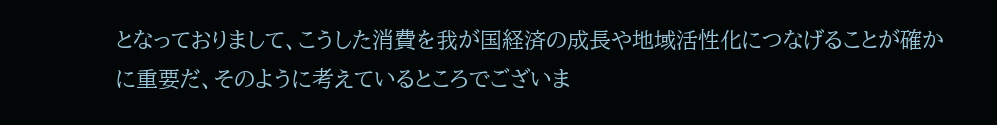となっておりまして、こうした消費を我が国経済の成長や地域活性化につなげることが確かに重要だ、そのように考えているところでございま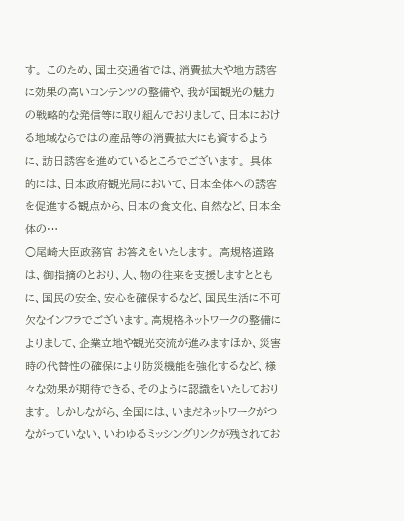す。 このため、国土交通省では、消費拡大や地方誘客に効果の高いコンテンツの整備や、我が国観光の魅力の戦略的な発信等に取り組んでおりまして、日本における地域ならではの産品等の消費拡大にも資するように、訪日誘客を進めているところでございます。 具体的には、日本政府観光局において、日本全体への誘客を促進する観点から、日本の食文化、自然など、日本全体の…
○尾崎大臣政務官 お答えをいたします。 高規格道路は、御指摘のとおり、人、物の往来を支援しますとともに、国民の安全、安心を確保するなど、国民生活に不可欠なインフラでございます。高規格ネットワークの整備によりまして、企業立地や観光交流が進みますほか、災害時の代替性の確保により防災機能を強化するなど、様々な効果が期待できる、そのように認識をいたしております。 しかしながら、全国には、いまだネットワークがつながっていない、いわゆるミッシングリンクが残されてお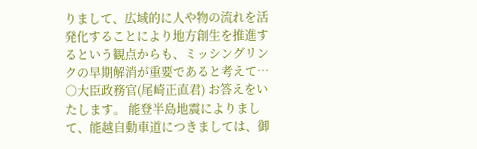りまして、広域的に人や物の流れを活発化することにより地方創生を推進するという観点からも、ミッシングリンクの早期解消が重要であると考えて…
○大臣政務官(尾崎正直君) お答えをいたします。 能登半島地震によりまして、能越自動車道につきましては、御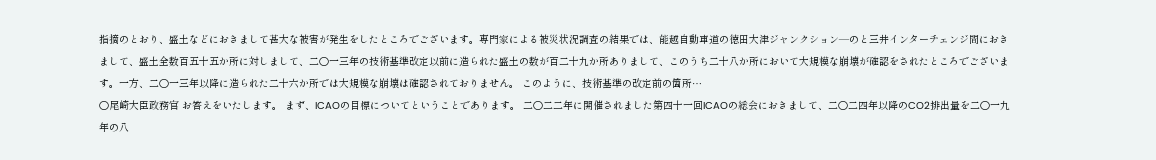指摘のとおり、盛土などにおきまして甚大な被害が発生をしたところでございます。専門家による被災状況調査の結果では、能越自動車道の徳田大津ジャンクション―のと三井インターチェンジ間におきまして、盛土全数百五十五か所に対しまして、二〇一三年の技術基準改定以前に造られた盛土の数が百二十九か所ありまして、このうち二十八か所において大規模な崩壊が確認をされたところでございます。一方、二〇一三年以降に造られた二十六か所では大規模な崩壊は確認されておりません。 このように、技術基準の改定前の箇所…
○尾崎大臣政務官 お答えをいたします。 まず、ICAOの目標についてということであります。 二〇二二年に開催されました第四十一回ICAOの総会におきまして、二〇二四年以降のCO2排出量を二〇一九年の八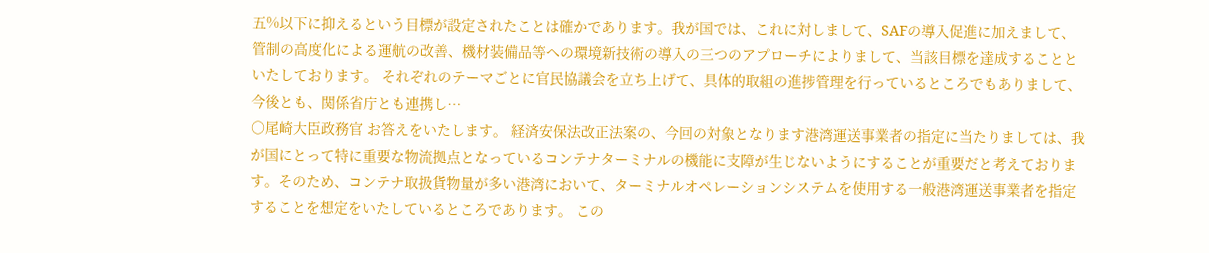五%以下に抑えるという目標が設定されたことは確かであります。我が国では、これに対しまして、SAFの導入促進に加えまして、管制の高度化による運航の改善、機材装備品等への環境新技術の導入の三つのアプローチによりまして、当該目標を達成することといたしております。 それぞれのテーマごとに官民協議会を立ち上げて、具体的取組の進捗管理を行っているところでもありまして、今後とも、関係省庁とも連携し…
○尾崎大臣政務官 お答えをいたします。 経済安保法改正法案の、今回の対象となります港湾運送事業者の指定に当たりましては、我が国にとって特に重要な物流拠点となっているコンテナターミナルの機能に支障が生じないようにすることが重要だと考えております。そのため、コンテナ取扱貨物量が多い港湾において、ターミナルオペレーションシステムを使用する一般港湾運送事業者を指定することを想定をいたしているところであります。 この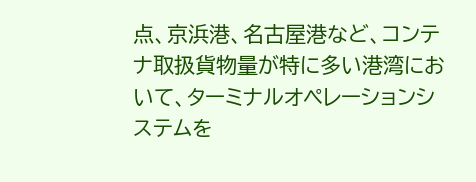点、京浜港、名古屋港など、コンテナ取扱貨物量が特に多い港湾において、ターミナルオペレーションシステムを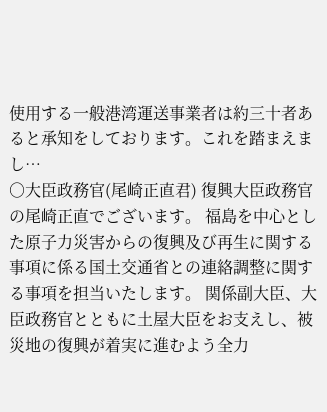使用する一般港湾運送事業者は約三十者あると承知をしております。これを踏まえまし…
○大臣政務官(尾崎正直君) 復興大臣政務官の尾崎正直でございます。 福島を中心とした原子力災害からの復興及び再生に関する事項に係る国土交通省との連絡調整に関する事項を担当いたします。 関係副大臣、大臣政務官とともに土屋大臣をお支えし、被災地の復興が着実に進むよう全力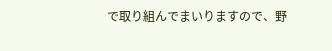で取り組んでまいりますので、野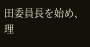田委員長を始め、理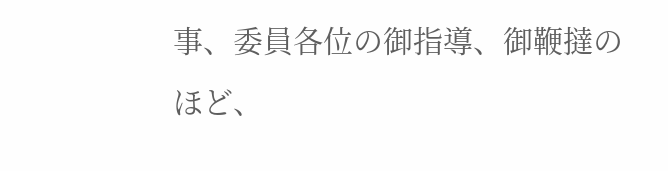事、委員各位の御指導、御鞭撻のほど、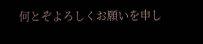何とぞよろしくお願いを申し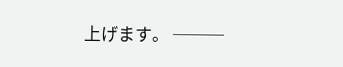上げます。 ───